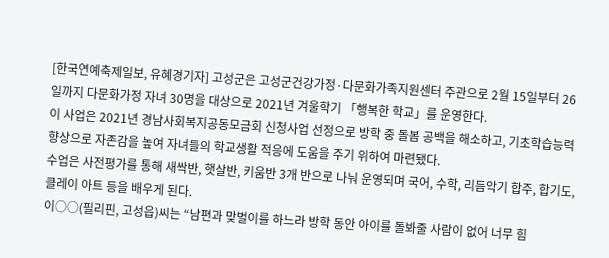[한국연예축제일보, 유혜경기자] 고성군은 고성군건강가정·다문화가족지원센터 주관으로 2월 15일부터 26일까지 다문화가정 자녀 30명을 대상으로 2021년 겨울학기 「행복한 학교」를 운영한다.
이 사업은 2021년 경남사회복지공동모금회 신청사업 선정으로 방학 중 돌봄 공백을 해소하고, 기초학습능력 향상으로 자존감을 높여 자녀들의 학교생활 적응에 도움을 주기 위하여 마련됐다.
수업은 사전평가를 통해 새싹반, 햇살반, 키움반 3개 반으로 나눠 운영되며 국어, 수학, 리듬악기 합주, 합기도, 클레이 아트 등을 배우게 된다.
이○○(필리핀, 고성읍)씨는 “남편과 맞벌이를 하느라 방학 동안 아이를 돌봐줄 사람이 없어 너무 힘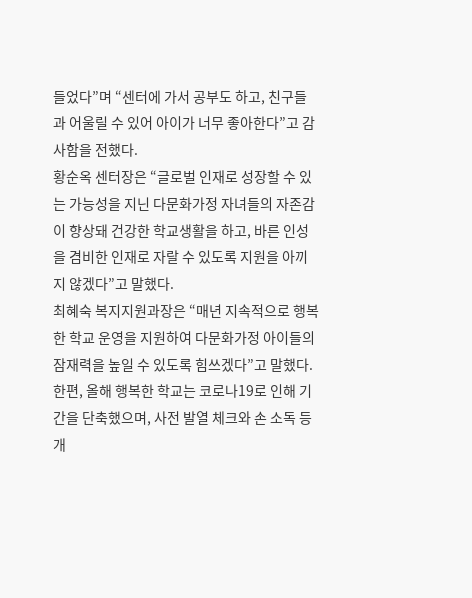들었다”며 “센터에 가서 공부도 하고, 친구들과 어울릴 수 있어 아이가 너무 좋아한다”고 감사함을 전했다.
황순옥 센터장은 “글로벌 인재로 성장할 수 있는 가능성을 지닌 다문화가정 자녀들의 자존감이 향상돼 건강한 학교생활을 하고, 바른 인성을 겸비한 인재로 자랄 수 있도록 지원을 아끼지 않겠다”고 말했다.
최혜숙 복지지원과장은 “매년 지속적으로 행복한 학교 운영을 지원하여 다문화가정 아이들의 잠재력을 높일 수 있도록 힘쓰겠다”고 말했다.
한편, 올해 행복한 학교는 코로나19로 인해 기간을 단축했으며, 사전 발열 체크와 손 소독 등 개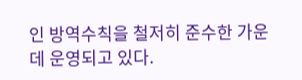인 방역수칙을 철저히 준수한 가운데 운영되고 있다.